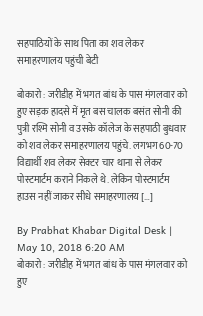सहपाठियों के साथ पिता का शव लेकर समाहरणालय पहुंची बेटी

बोकारो : जरीडीह में भगत बांध के पास मंगलवार को हुए सड़क हादसे में मृत बस चालक बसंत सोनी की पुत्री रश्मि सोनी व उसके कॉलेज के सहपाठी बुधवार को शव लेकर समाहरणालय पहुंचे. लगभग 60-70 विद्यार्थी शव लेकर सेक्टर चार थाना से लेकर पोस्टमार्टम कराने निकले थे. लेकिन पोस्टमार्टम हाउस नहीं जाकर सीधे समाहरणालय […]

By Prabhat Khabar Digital Desk | May 10, 2018 6:20 AM
बोकारो : जरीडीह में भगत बांध के पास मंगलवार को हुए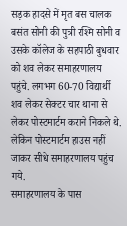सड़क हादसे में मृत बस चालक बसंत सोनी की पुत्री रश्मि सोनी व उसके कॉलेज के सहपाठी बुधवार को शव लेकर समाहरणालय पहुंचे. लगभग 60-70 विद्यार्थी शव लेकर सेक्टर चार थाना से लेकर पोस्टमार्टम कराने निकले थे. लेकिन पोस्टमार्टम हाउस नहीं जाकर सीधे समाहरणालय पहुंच गये.
समाहरणालय के पास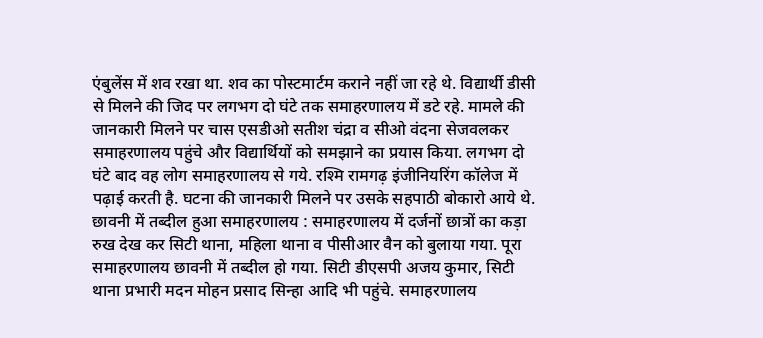एंबुलेंस में शव रखा था. शव का पोस्टमार्टम कराने नहीं जा रहे थे. विद्यार्थी डीसी से मिलने की जिद पर लगभग दो घंटे तक समाहरणालय में डटे रहे. मामले की जानकारी मिलने पर चास एसडीओ सतीश चंद्रा व सीओ वंदना सेजवलकर समाहरणालय पहुंचे और विद्यार्थियों को समझाने का प्रयास किया. लगभग दो घंटे बाद वह लोग समाहरणालय से गये. रश्मि रामगढ़ इंजीनियरिंग कॉलेज में पढ़ाई करती है. घटना की जानकारी मिलने पर उसके सहपाठी बोकारो आये थे.
छावनी में तब्दील हुआ समाहरणालय : समाहरणालय में दर्जनों छात्रों का कड़ा रुख देख कर सिटी थाना, महिला थाना व पीसीआर वैन को बुलाया गया. पूरा समाहरणालय छावनी में तब्दील हो गया. सिटी डीएसपी अजय कुमार, सिटी थाना प्रभारी मदन मोहन प्रसाद सिन्हा आदि भी पहुंचे. समाहरणालय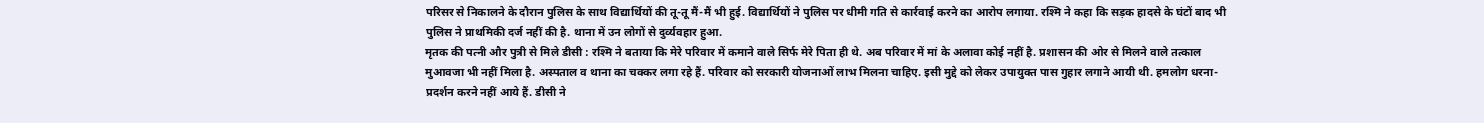परिसर से निकालने के दौरान पुलिस के साथ विद्यार्थियों की तू-तू मैं-मैं भी हुई. विद्यार्थियों ने पुलिस पर धीमी गति से कार्रवाई करने का आरोप लगाया. रश्मि ने कहा कि सड़क हादसे के घंटों बाद भी पुलिस ने प्राथमिकी दर्ज नहीं की है. थाना में उन लोगों से दुर्व्यवहार हुआ.
मृतक की पत्नी और पुत्री से मिले डीसी : रश्मि ने बताया कि मेरे परिवार में कमाने वाले सिर्फ मेरे पिता ही थे. अब परिवार में मां के अलावा कोई नहीं है. प्रशासन की ओर से मिलने वाले तत्काल मुआवजा भी नहीं मिला है. अस्पताल व थाना का चक्कर लगा रहे हैं. परिवार को सरकारी योजनाओं लाभ मिलना चाहिए. इसी मुद्दे को लेकर उपायुक्त पास गुहार लगाने आयी थी. हमलोग धरना-प्रदर्शन करने नहीं आये हैं. डीसी ने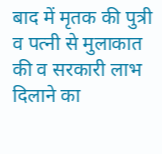बाद में मृतक की पुत्री व पत्नी से मुलाकात की व सरकारी लाभ दिलाने का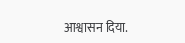आश्वासन दिया.